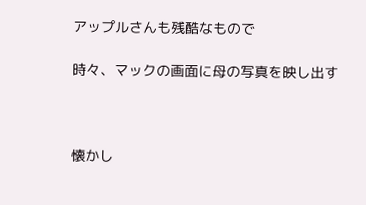アップルさんも残酷なもので

時々、マックの画面に母の写真を映し出す



懐かし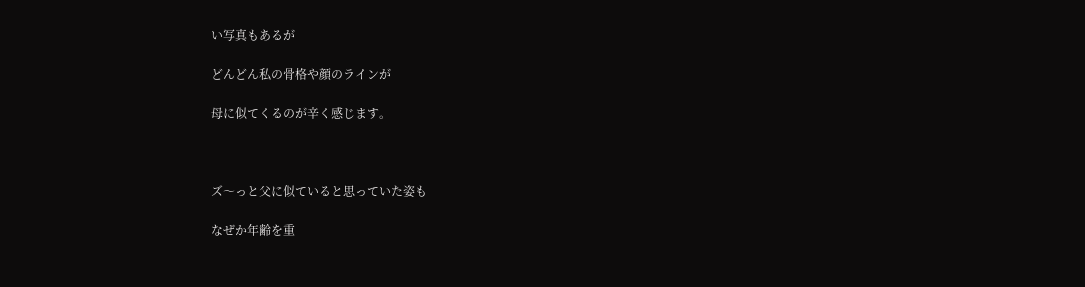い写真もあるが

どんどん私の骨格や顔のラインが

母に似てくるのが辛く感じます。



ズ〜っと父に似ていると思っていた姿も

なぜか年齢を重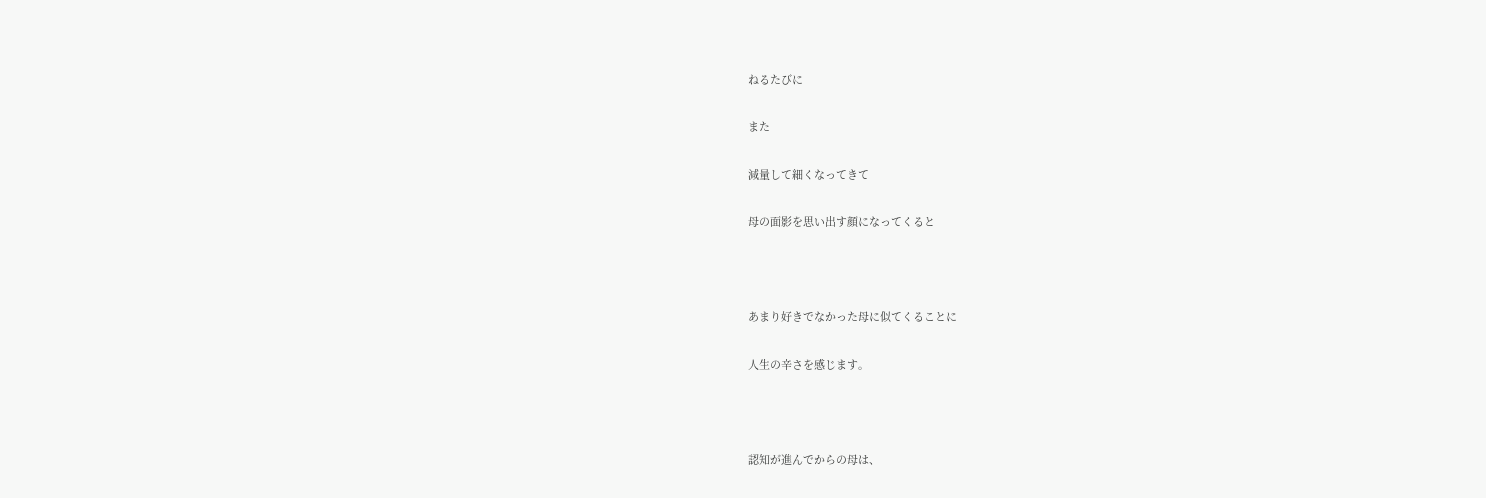ねるたびに

また

減量して細くなってきて

母の面影を思い出す顔になってくると



あまり好きでなかった母に似てくることに

人生の辛さを感じます。



認知が進んでからの母は、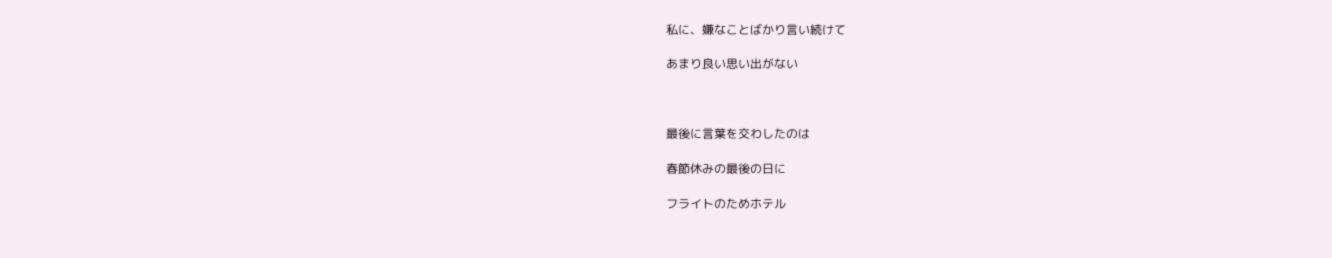私に、嫌なことばかり言い続けて

あまり良い思い出がない



最後に言葉を交わしたのは

春節休みの最後の日に

フライトのためホテル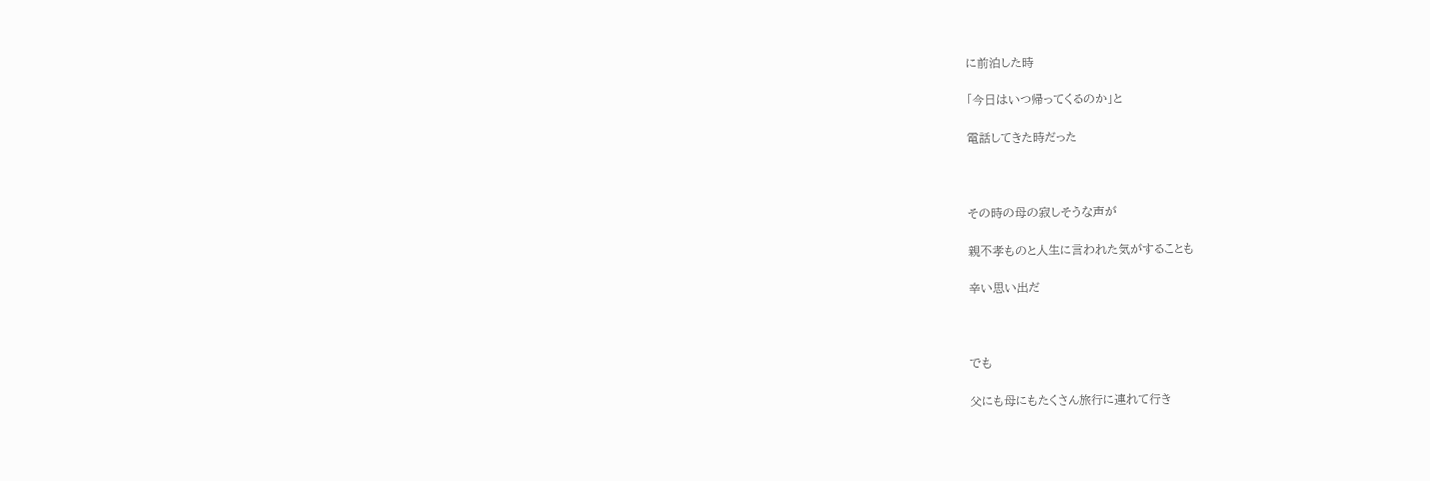に前泊した時

「今日はいつ帰ってくるのか」と

電話してきた時だった



その時の母の寂しそうな声が

親不孝ものと人生に言われた気がすることも

辛い思い出だ



でも

父にも母にもたくさん旅行に連れて行き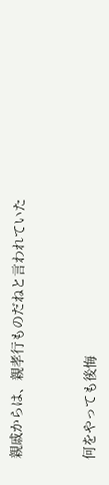親戚からは、親孝行ものだねと言われていた



何をやっても後悔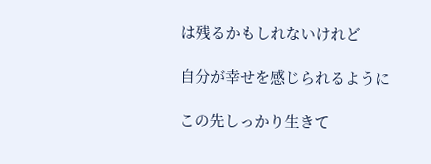は残るかもしれないけれど

自分が幸せを感じられるように

この先しっかり生きて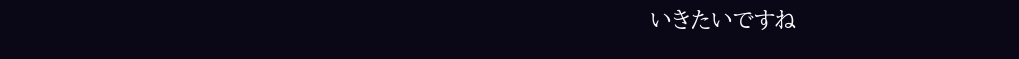いきたいですね